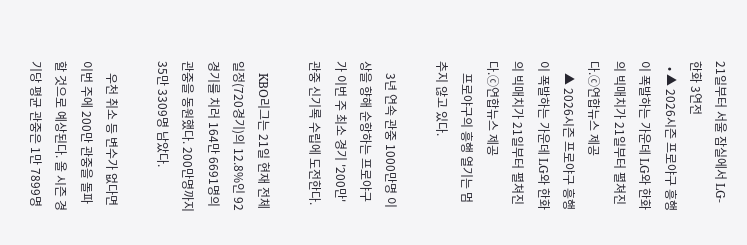21일부터 서울 잠실에서 LG-한화 3연전
  • ▲ 2026시즌 프로야구 흥행이 폭발하는 가운데 LG와 한화의 빅매치가 21일부터 펼쳐진다.ⓒ연합뉴스 제공
    ▲ 2026시즌 프로야구 흥행이 폭발하는 가운데 LG와 한화의 빅매치가 21일부터 펼쳐진다.ⓒ연합뉴스 제공
    프로야구의 흥행 열기는 멈추지 않고 있다.

    3년 연속 관중 1000만명 이상을 향해 순항하는 프로야구가 이번 주 최소 경기 '200만' 관중 신기록 수립에 도전한다.

    KBO리그는 21일 현재 전체 일정(720경기)의 12.8%인 92경기를 치러 164만 6691명의 관중을 동원했다. 200만명까지 35만 3309명 남았다.

    우천 취소 등 변수가 없다면 이번 주에 200만 관중을 돌파할 것으로 예상된다. 올 시즌 경기당 평균 관중은 1만 7899명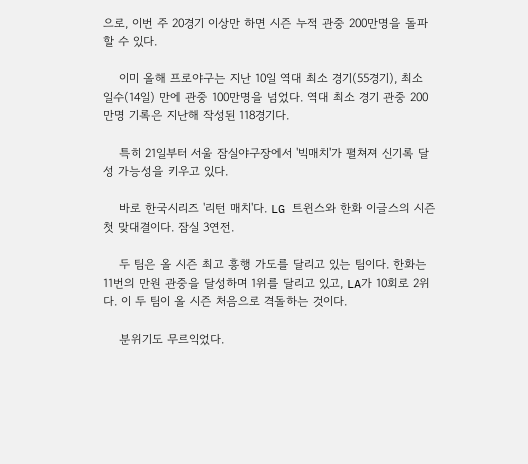으로, 이번 주 20경기 이상만 하면 시즌 누적 관중 200만명을 돌파할 수 있다.

    이미 올해 프로야구는 지난 10일 역대 최소 경기(55경기), 최소 일수(14일) 만에 관중 100만명을 넘었다. 역대 최소 경기 관중 200만명 기록은 지난해 작성된 118경기다.

    특히 21일부터 서울 잠실야구장에서 '빅매치'가 펼쳐져 신기록 달성 가능성을 키우고 있다.

    바로 한국시리즈 '리턴 매치'다. LG 트윈스와 한화 이글스의 시즌 첫 맞대결이다. 잠실 3연전.

    두 팀은 올 시즌 최고 흥행 가도를 달리고 있는 팀이다. 한화는 11번의 만원 관중을 달성하며 1위를 달리고 있고, LA가 10회로 2위다. 이 두 팀이 올 시즌 처음으로 격돌하는 것이다.

    분위기도 무르익었다.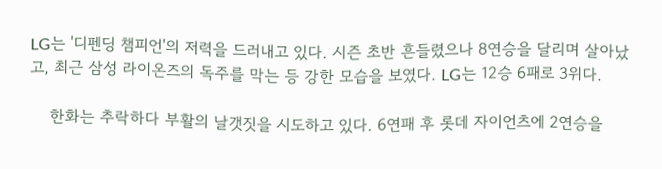LG는 '디펜딩 챔피언'의 저력을 드러내고 있다. 시즌 초반 흔들렸으나 8연승을 달리며 살아났고, 최근 삼성 라이온즈의 독주를 막는 등 강한 모습을 보였다. LG는 12승 6패로 3위다.

    한화는 추락하다 부활의 날갯짓을 시도하고 있다. 6연패 후 롯데 자이언츠에 2연승을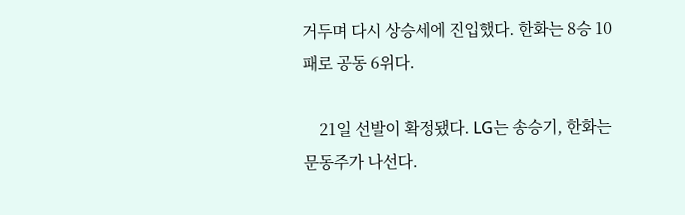거두며 다시 상승세에 진입했다. 한화는 8승 10패로 공동 6위다.

    21일 선발이 확정됐다. LG는 송승기, 한화는 문동주가 나선다.